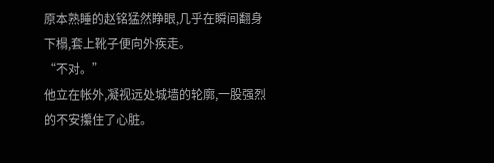原本熟睡的赵铭猛然睁眼,几乎在瞬间翻身下榻,套上靴子便向外疾走。
“不对。”
他立在帐外,凝视远处城墙的轮廓,一股强烈的不安攥住了心脏。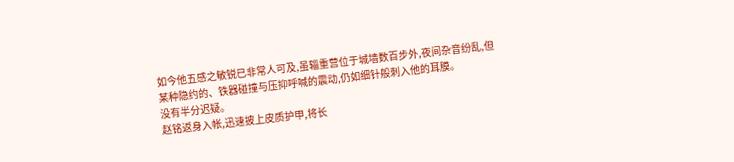如今他五感之敏锐已非常人可及,虽辎重营位于城墙数百步外,夜间杂音纷乱,但某种隐约的、铁器碰撞与压抑呼喊的震动,仍如细针般刺入他的耳膜。
没有半分迟疑。
赵铭返身入帐,迅速披上皮质护甲,将长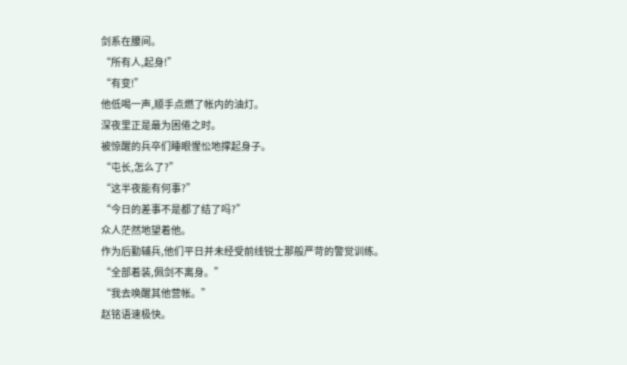剑系在腰间。
“所有人,起身!”
“有变!”
他低喝一声,顺手点燃了帐内的油灯。
深夜里正是最为困倦之时。
被惊醒的兵卒们睡眼惺忪地撑起身子。
“屯长,怎么了?”
“这半夜能有何事?”
“今日的差事不是都了结了吗?”
众人茫然地望着他。
作为后勤辅兵,他们平日并未经受前线锐士那般严苛的警觉训练。
“全部着装,佩剑不离身。”
“我去唤醒其他营帐。”
赵铭语速极快。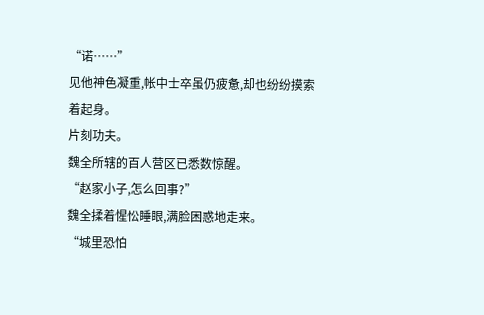“诺……”
见他神色凝重,帐中士卒虽仍疲惫,却也纷纷摸索着起身。
片刻功夫。
魏全所辖的百人营区已悉数惊醒。
“赵家小子,怎么回事?”
魏全揉着惺忪睡眼,满脸困惑地走来。
“城里恐怕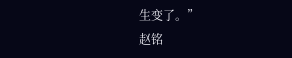生变了。”
赵铭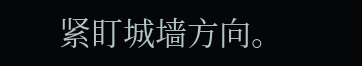紧盯城墙方向。